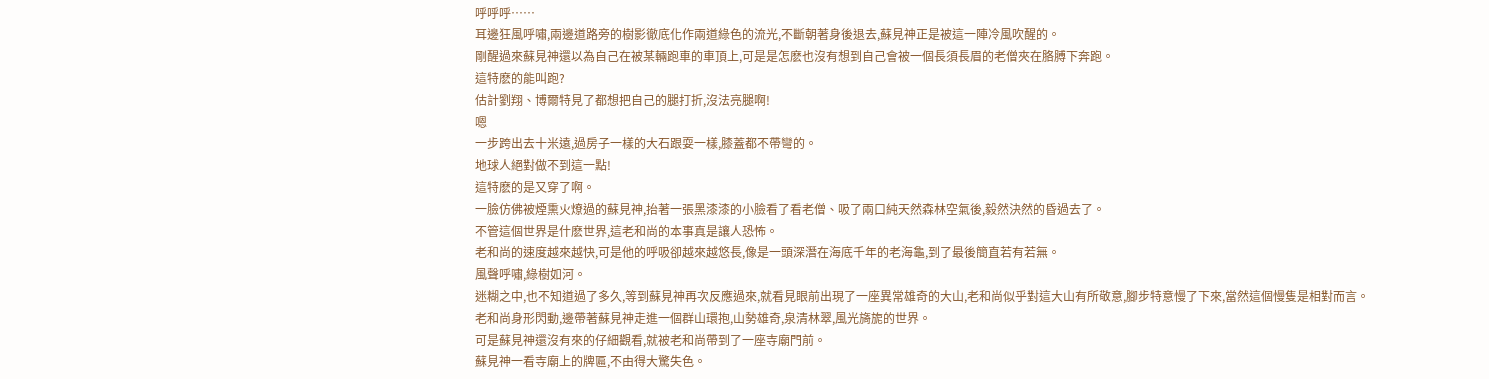呼呼呼……
耳邊狂風呼嘯,兩邊道路旁的樹影徹底化作兩道綠色的流光,不斷朝著身後退去,蘇見神正是被這一陣冷風吹醒的。
剛醒過來蘇見神還以為自己在被某輛跑車的車頂上,可是是怎麽也沒有想到自己會被一個長須長眉的老僧夾在胳膊下奔跑。
這特麽的能叫跑?
估計劉翔、博爾特見了都想把自己的腿打折,沒法亮腿啊!
嗯
一步跨出去十米遠,過房子一樣的大石跟耍一樣,膝蓋都不帶彎的。
地球人絕對做不到這一點!
這特麽的是又穿了啊。
一臉仿佛被煙熏火燎過的蘇見神,抬著一張黑漆漆的小臉看了看老僧、吸了兩口純天然森林空氣後,毅然決然的昏過去了。
不管這個世界是什麽世界,這老和尚的本事真是讓人恐怖。
老和尚的速度越來越快,可是他的呼吸卻越來越悠長,像是一頭深潛在海底千年的老海龜,到了最後簡直若有若無。
風聲呼嘯,綠樹如河。
迷糊之中,也不知道過了多久,等到蘇見神再次反應過來,就看見眼前出現了一座異常雄奇的大山,老和尚似乎對這大山有所敬意,腳步特意慢了下來,當然這個慢隻是相對而言。
老和尚身形閃動,邊帶著蘇見神走進一個群山環抱,山勢雄奇,泉清林翠,風光旖旎的世界。
可是蘇見神還沒有來的仔細觀看,就被老和尚帶到了一座寺廟門前。
蘇見神一看寺廟上的牌匾,不由得大驚失色。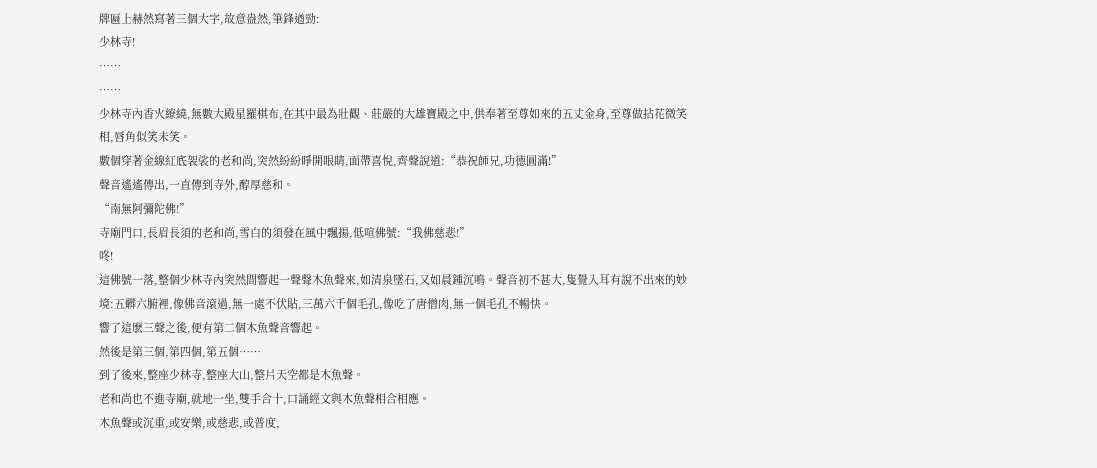牌匾上赫然寫著三個大字,故意盎然,筆鋒遒勁:
少林寺!
……
……
少林寺內香火繚繞,無數大殿星羅棋布,在其中最為壯觀、莊嚴的大雄寶殿之中,供奉著至尊如來的五丈金身,至尊做拈花微笑相,唇角似笑未笑。
數個穿著金線紅底袈裟的老和尚,突然紛紛睜開眼睛,面帶喜悅,齊聲說道:“恭祝師兄,功德圓滿!”
聲音遙遙傳出,一直傳到寺外,醇厚慈和。
“南無阿彌陀佛!”
寺廟門口,長眉長須的老和尚,雪白的須發在風中飄揚,低喧佛號:“我佛慈悲!”
咚!
這佛號一落,整個少林寺內突然間響起一聲聲木魚聲來,如清泉墜石,又如晨鍾沉鳴。聲音初不甚大,隻覺入耳有說不出來的妙境:五髒六腑裡,像佛音滾過,無一處不伏貼,三萬六千個毛孔,像吃了唐僧肉,無一個毛孔不暢快。
響了這麽三聲之後,便有第二個木魚聲音響起。
然後是第三個,第四個,第五個……
到了後來,整座少林寺,整座大山,整片天空都是木魚聲。
老和尚也不進寺廟,就地一坐,雙手合十,口誦經文與木魚聲相合相應。
木魚聲或沉重,或安樂,或慈悲,或普度,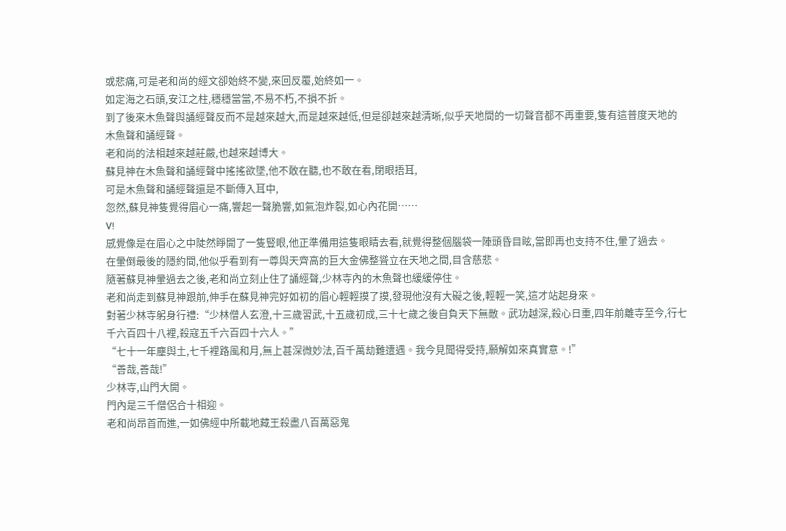或悲痛,可是老和尚的經文卻始終不變,來回反覆,始終如一。
如定海之石頭,安江之柱,穩穩當當,不易不朽,不損不折。
到了後來木魚聲與誦經聲反而不是越來越大,而是越來越低,但是卻越來越清晰,似乎天地間的一切聲音都不再重要,隻有這普度天地的木魚聲和誦經聲。
老和尚的法相越來越莊嚴,也越來越博大。
蘇見神在木魚聲和誦經聲中搖搖欲墜,他不敢在聽,也不敢在看,閉眼捂耳,
可是木魚聲和誦經聲還是不斷傳入耳中,
忽然,蘇見神隻覺得眉心一痛,響起一聲脆響,如氣泡炸裂,如心內花開……
V!
感覺像是在眉心之中陡然睜開了一隻豎眼,他正準備用這隻眼睛去看,就覺得整個腦袋一陣頭昏目眩,當即再也支持不住,暈了過去。
在暈倒最後的隱約間,他似乎看到有一尊與天齊高的巨大金佛整聳立在天地之間,目含慈悲。
隨著蘇見神暈過去之後,老和尚立刻止住了誦經聲,少林寺內的木魚聲也緩緩停住。
老和尚走到蘇見神跟前,伸手在蘇見神完好如初的眉心輕輕摸了摸,發現他沒有大礙之後,輕輕一笑,這才站起身來。
對著少林寺躬身行禮:“少林僧人玄澄,十三歲習武,十五歲初成,三十七歲之後自負天下無敵。武功越深,殺心日重,四年前離寺至今,行七千六百四十八裡,殺寇五千六百四十六人。”
“七十一年塵與土,七千裡路風和月,無上甚深微妙法,百千萬劫難遭遇。我今見聞得受持,願解如來真實意。!”
“善哉,善哉!”
少林寺,山門大開。
門內是三千僧侶合十相迎。
老和尚昂首而進,一如佛經中所載地藏王殺盡八百萬惡鬼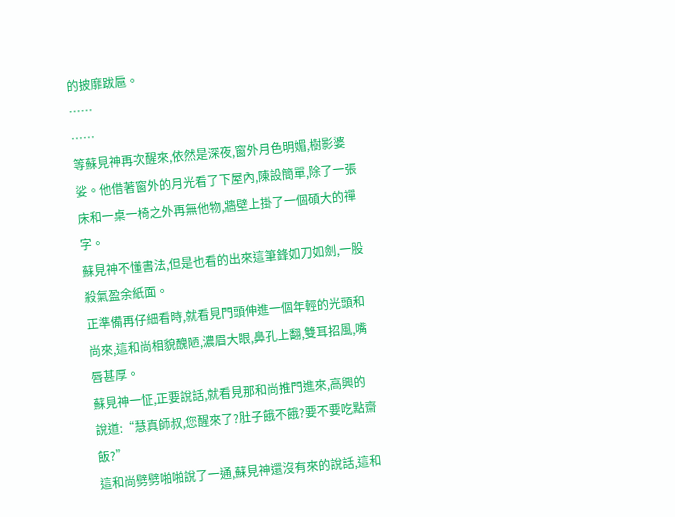的披靡跋扈。
……
……
等蘇見神再次醒來,依然是深夜,窗外月色明媚,樹影婆娑。他借著窗外的月光看了下屋內,陳設簡單,除了一張床和一桌一椅之外再無他物,牆壁上掛了一個碩大的禪字。
蘇見神不懂書法,但是也看的出來這筆鋒如刀如劍,一股殺氣盈余紙面。
正準備再仔細看時,就看見門頭伸進一個年輕的光頭和尚來,這和尚相貌醜陋,濃眉大眼,鼻孔上翻,雙耳招風,嘴唇甚厚。
蘇見神一怔,正要說話,就看見那和尚推門進來,高興的說道:“慧真師叔,您醒來了?肚子餓不餓?要不要吃點齋飯?”
這和尚劈劈啪啪說了一通,蘇見神還沒有來的說話,這和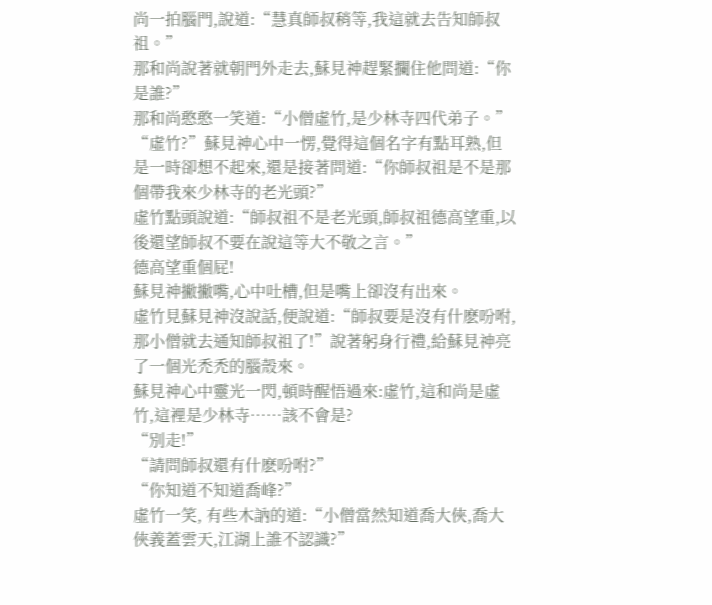尚一拍腦門,說道:“慧真師叔稍等,我這就去告知師叔祖。”
那和尚說著就朝門外走去,蘇見神趕緊攔住他問道:“你是誰?”
那和尚憨憨一笑道:“小僧虛竹,是少林寺四代弟子。”
“虛竹?”蘇見神心中一愣,覺得這個名字有點耳熟,但是一時卻想不起來,還是接著問道:“你師叔祖是不是那個帶我來少林寺的老光頭?”
虛竹點頭說道:“師叔祖不是老光頭,師叔祖德高望重,以後還望師叔不要在說這等大不敬之言。”
德高望重個屁!
蘇見神撇撇嘴,心中吐槽,但是嘴上卻沒有出來。
虛竹見蘇見神沒說話,便說道:“師叔要是沒有什麽吩咐,那小僧就去通知師叔祖了!”說著躬身行禮,給蘇見神亮了一個光禿禿的腦殼來。
蘇見神心中靈光一閃,頓時醒悟過來:虛竹,這和尚是虛竹,這裡是少林寺……該不會是?
“別走!”
“請問師叔還有什麽吩咐?”
“你知道不知道喬峰?”
虛竹一笑, 有些木訥的道:“小僧當然知道喬大俠,喬大俠義蓋雲天,江湖上誰不認識?”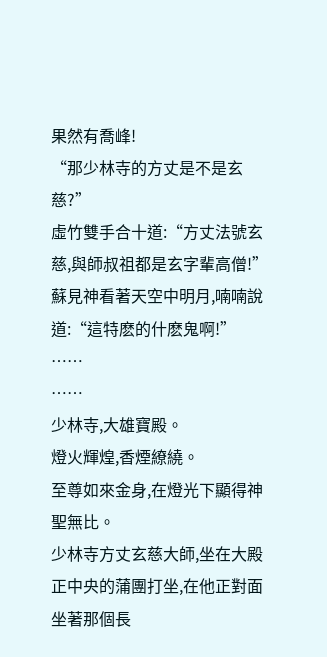果然有喬峰!
“那少林寺的方丈是不是玄慈?”
虛竹雙手合十道:“方丈法號玄慈,與師叔祖都是玄字輩高僧!”
蘇見神看著天空中明月,喃喃說道:“這特麽的什麽鬼啊!”
……
……
少林寺,大雄寶殿。
燈火輝煌,香煙繚繞。
至尊如來金身,在燈光下顯得神聖無比。
少林寺方丈玄慈大師,坐在大殿正中央的蒲團打坐,在他正對面坐著那個長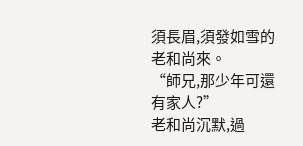須長眉,須發如雪的老和尚來。
“師兄,那少年可還有家人?”
老和尚沉默,過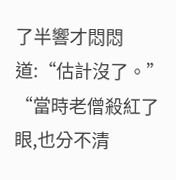了半響才悶悶道:“估計沒了。”
“當時老僧殺紅了眼,也分不清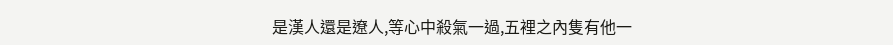是漢人還是遼人,等心中殺氣一過,五裡之內隻有他一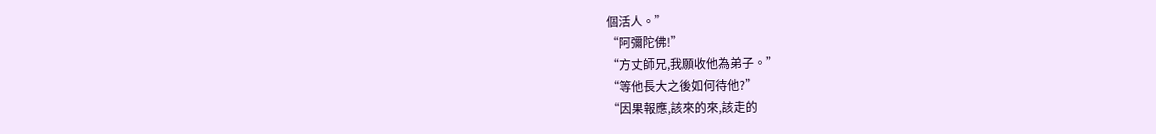個活人。”
“阿彌陀佛!”
“方丈師兄,我願收他為弟子。”
“等他長大之後如何待他?”
“因果報應,該來的來,該走的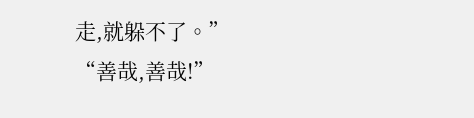走,就躲不了。”
“善哉,善哉!”